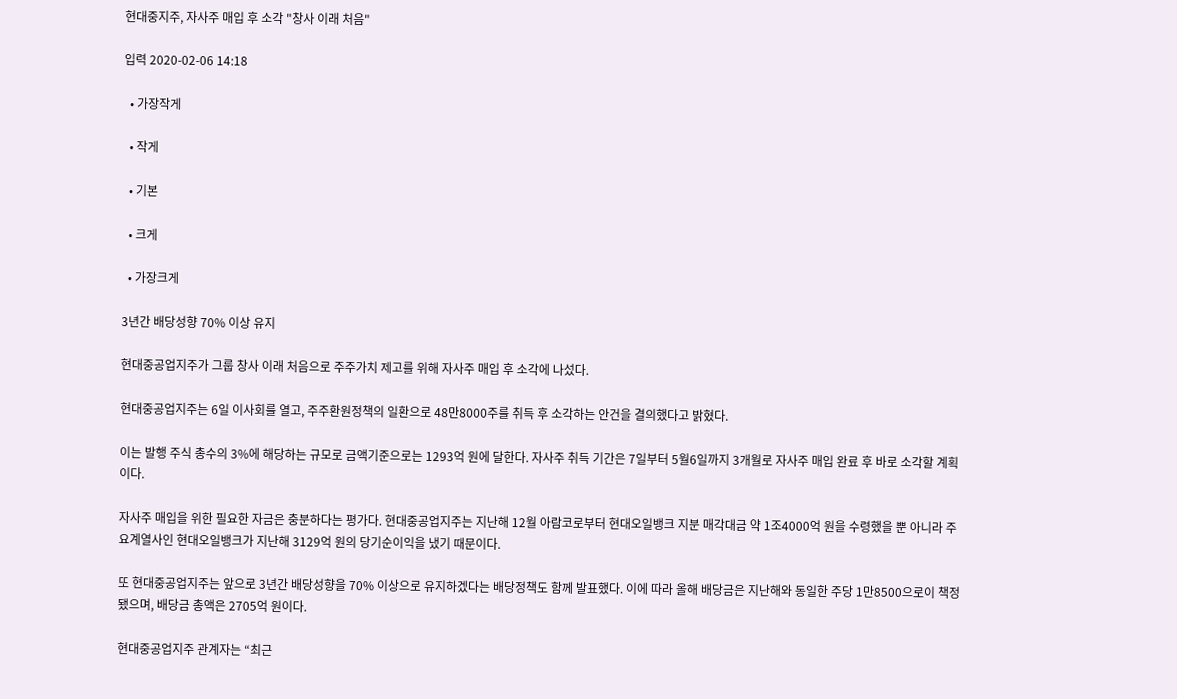현대중지주, 자사주 매입 후 소각 "창사 이래 처음"

입력 2020-02-06 14:18

  • 가장작게

  • 작게

  • 기본

  • 크게

  • 가장크게

3년간 배당성향 70% 이상 유지

현대중공업지주가 그룹 창사 이래 처음으로 주주가치 제고를 위해 자사주 매입 후 소각에 나섰다.

현대중공업지주는 6일 이사회를 열고, 주주환원정책의 일환으로 48만8000주를 취득 후 소각하는 안건을 결의했다고 밝혔다.

이는 발행 주식 총수의 3%에 해당하는 규모로 금액기준으로는 1293억 원에 달한다. 자사주 취득 기간은 7일부터 5월6일까지 3개월로 자사주 매입 완료 후 바로 소각할 계획이다.

자사주 매입을 위한 필요한 자금은 충분하다는 평가다. 현대중공업지주는 지난해 12월 아람코로부터 현대오일뱅크 지분 매각대금 약 1조4000억 원을 수령했을 뿐 아니라 주요계열사인 현대오일뱅크가 지난해 3129억 원의 당기순이익을 냈기 때문이다.

또 현대중공업지주는 앞으로 3년간 배당성향을 70% 이상으로 유지하겠다는 배당정책도 함께 발표했다. 이에 따라 올해 배당금은 지난해와 동일한 주당 1만8500으로이 책정됐으며, 배당금 총액은 2705억 원이다.

현대중공업지주 관계자는 “최근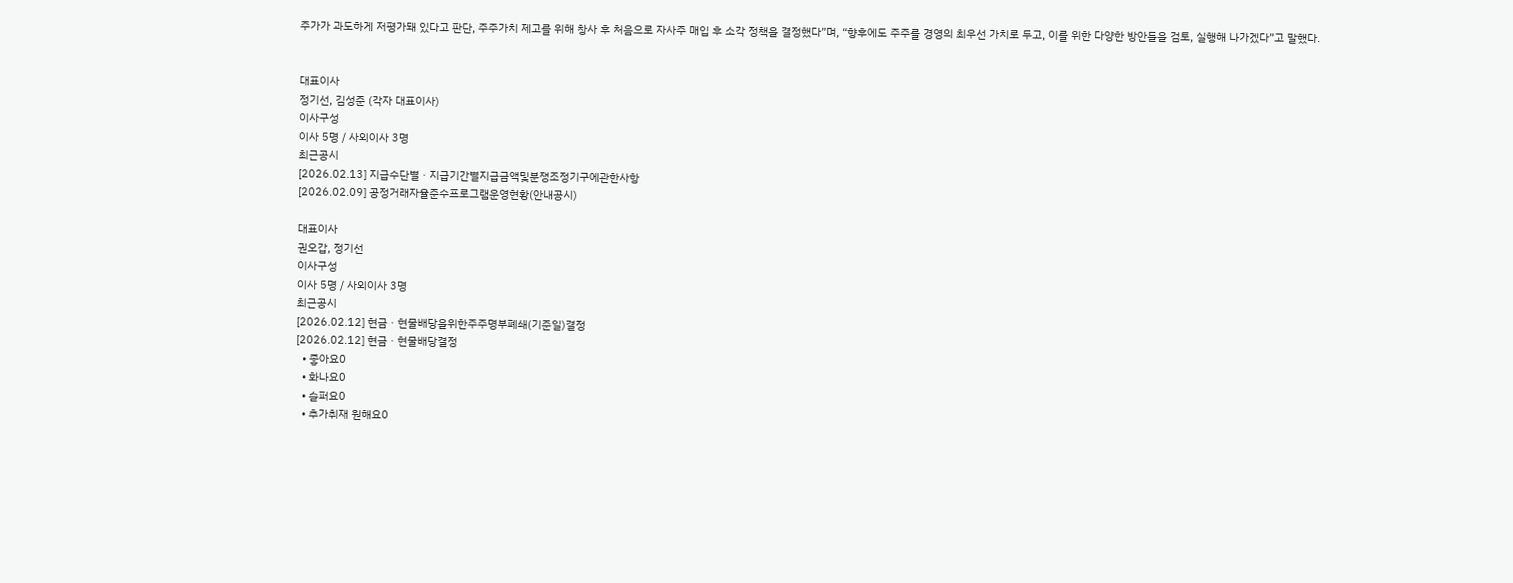주가가 과도하게 저평가돼 있다고 판단, 주주가치 제고를 위해 창사 후 처음으로 자사주 매입 후 소각 정책을 결정했다”며, “향후에도 주주를 경영의 최우선 가치로 두고, 이를 위한 다양한 방안들을 검토, 실행해 나가겠다”고 말했다.


대표이사
정기선, 김성준 (각자 대표이사)
이사구성
이사 5명 / 사외이사 3명
최근공시
[2026.02.13] 지급수단별ㆍ지급기간별지급금액및분쟁조정기구에관한사항
[2026.02.09] 공정거래자율준수프로그램운영현황(안내공시)

대표이사
권오갑, 정기선
이사구성
이사 5명 / 사외이사 3명
최근공시
[2026.02.12] 현금ㆍ현물배당을위한주주명부폐쇄(기준일)결정
[2026.02.12] 현금ㆍ현물배당결정
  • 좋아요0
  • 화나요0
  • 슬퍼요0
  • 추가취재 원해요0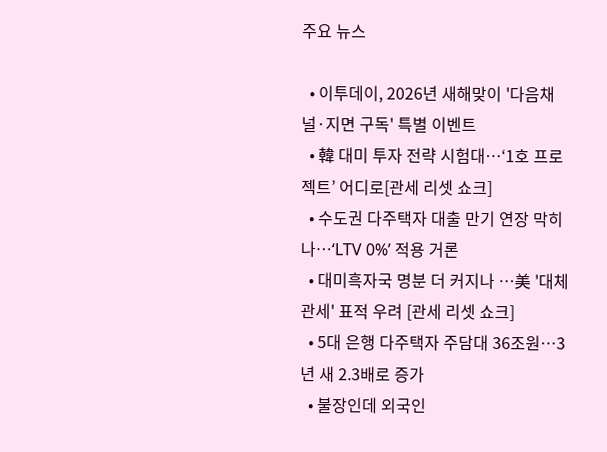주요 뉴스

  • 이투데이, 2026년 새해맞이 '다음채널·지면 구독' 특별 이벤트
  • 韓 대미 투자 전략 시험대…‘1호 프로젝트’ 어디로[관세 리셋 쇼크]
  • 수도권 다주택자 대출 만기 연장 막히나⋯‘LTV 0%’ 적용 거론
  • 대미흑자국 명분 더 커지나 …美 '대체 관세' 표적 우려 [관세 리셋 쇼크]
  • 5대 은행 다주택자 주담대 36조원⋯3년 새 2.3배로 증가
  • 불장인데 외국인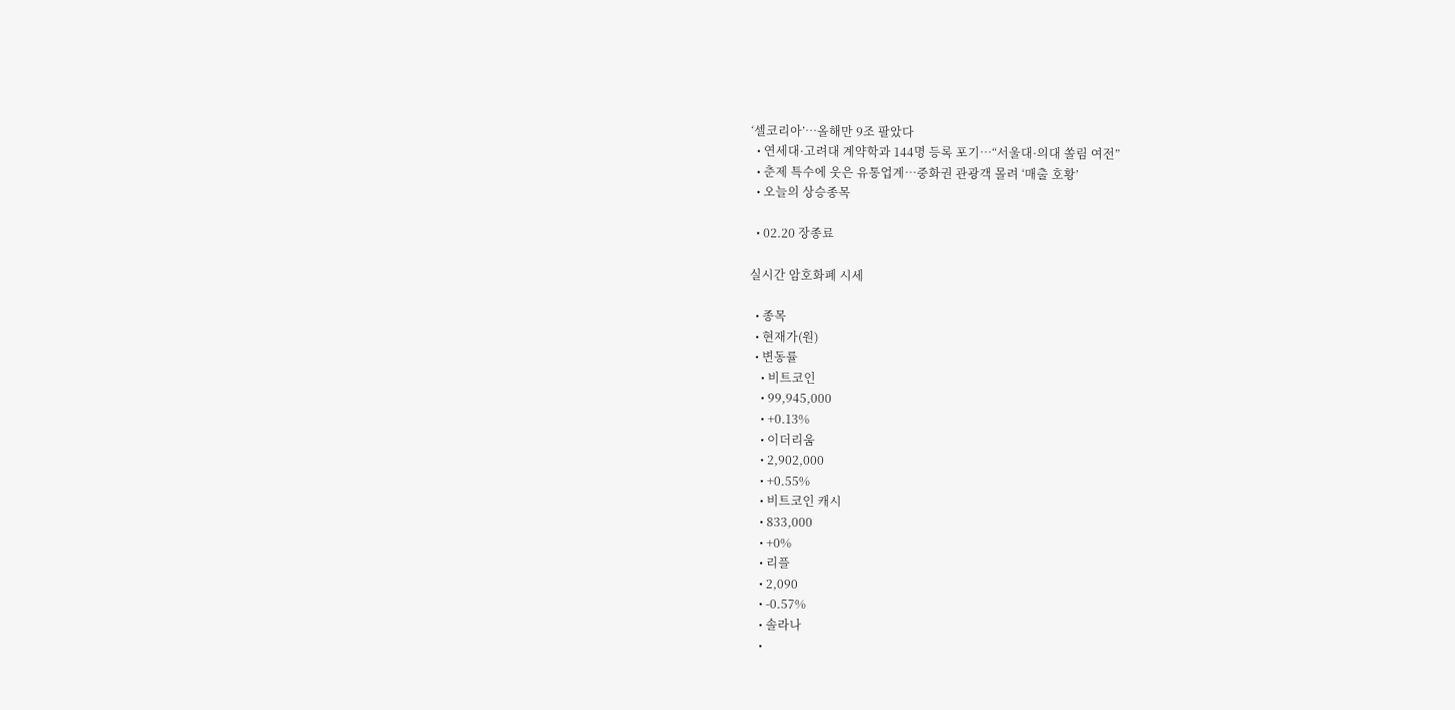‘셀코리아’…올해만 9조 팔았다
  • 연세대·고려대 계약학과 144명 등록 포기…“서울대·의대 쏠림 여전”
  • 춘제 특수에 웃은 유통업계…중화권 관광객 몰려 ‘매출 호황’
  • 오늘의 상승종목

  • 02.20 장종료

실시간 암호화폐 시세

  • 종목
  • 현재가(원)
  • 변동률
    • 비트코인
    • 99,945,000
    • +0.13%
    • 이더리움
    • 2,902,000
    • +0.55%
    • 비트코인 캐시
    • 833,000
    • +0%
    • 리플
    • 2,090
    • -0.57%
    • 솔라나
    •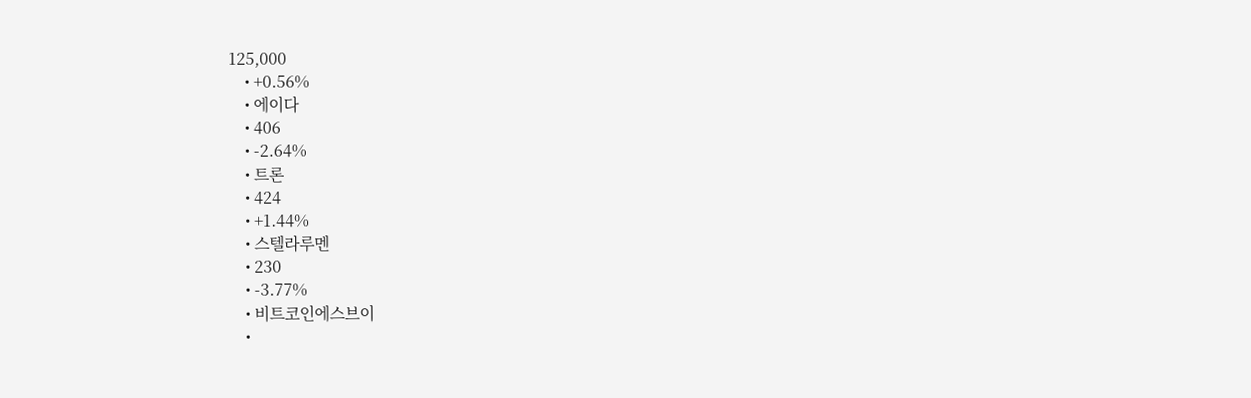125,000
    • +0.56%
    • 에이다
    • 406
    • -2.64%
    • 트론
    • 424
    • +1.44%
    • 스텔라루멘
    • 230
    • -3.77%
    • 비트코인에스브이
    •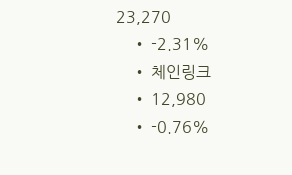23,270
    • -2.31%
    • 체인링크
    • 12,980
    • -0.76%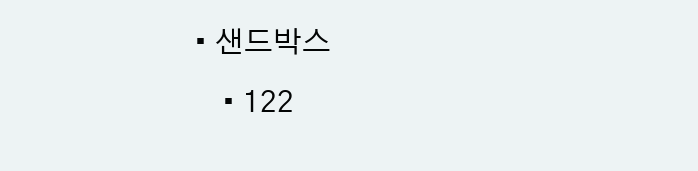• 샌드박스
    • 122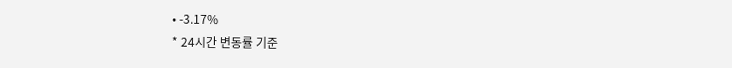• -3.17%
* 24시간 변동률 기준